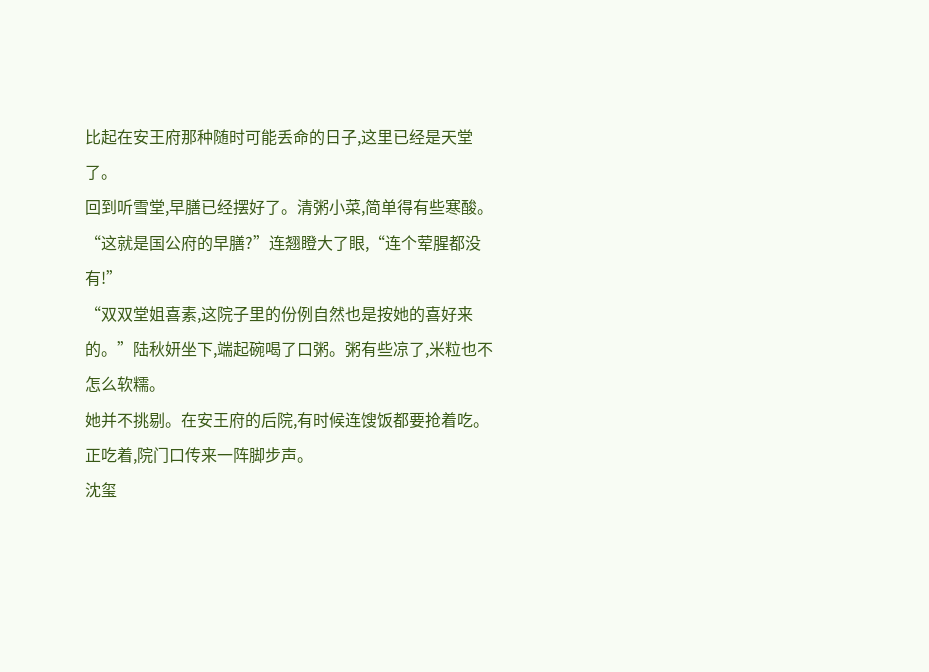比起在安王府那种随时可能丢命的日子,这里已经是天堂了。
回到听雪堂,早膳已经摆好了。清粥小菜,简单得有些寒酸。
“这就是国公府的早膳?”连翘瞪大了眼,“连个荤腥都没有!”
“双双堂姐喜素,这院子里的份例自然也是按她的喜好来的。”陆秋妍坐下,端起碗喝了口粥。粥有些凉了,米粒也不怎么软糯。
她并不挑剔。在安王府的后院,有时候连馊饭都要抢着吃。
正吃着,院门口传来一阵脚步声。
沈玺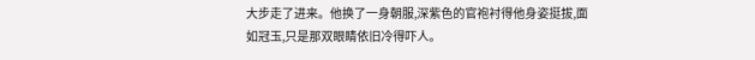大步走了进来。他换了一身朝服,深紫色的官袍衬得他身姿挺拔,面如冠玉,只是那双眼睛依旧冷得吓人。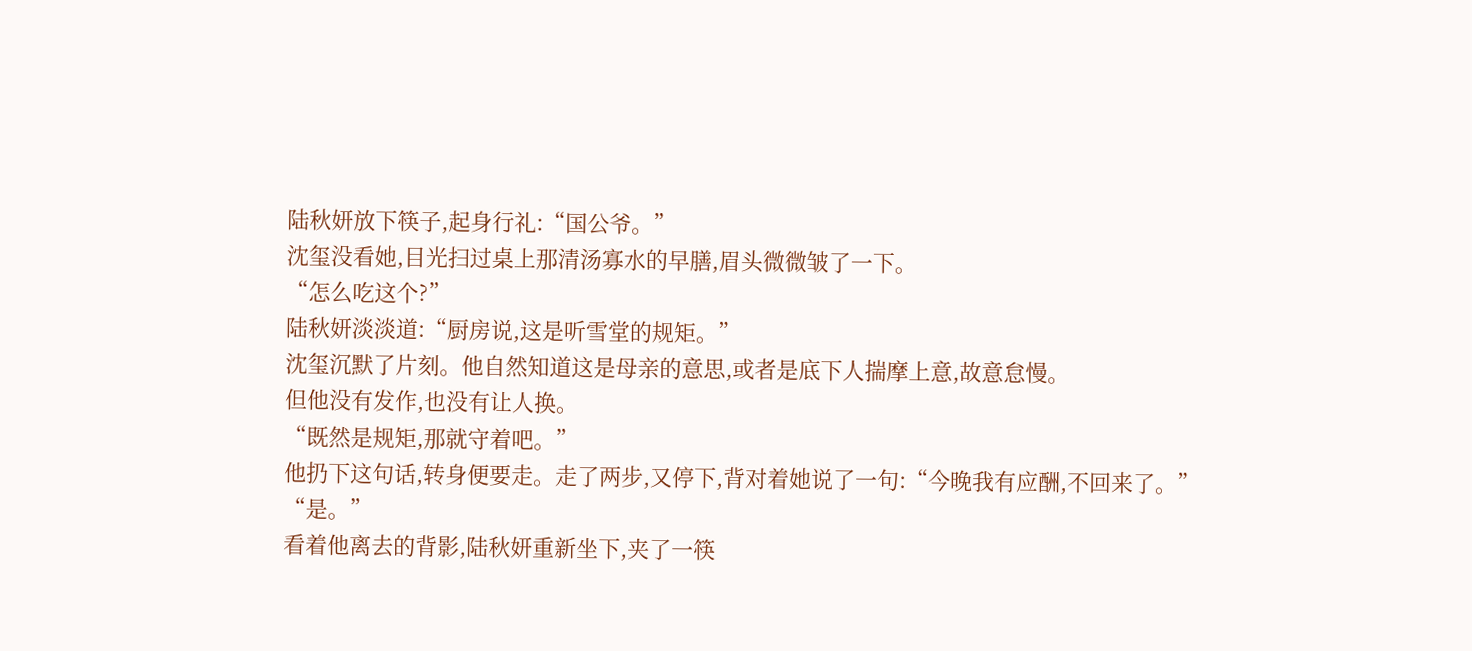陆秋妍放下筷子,起身行礼:“国公爷。”
沈玺没看她,目光扫过桌上那清汤寡水的早膳,眉头微微皱了一下。
“怎么吃这个?”
陆秋妍淡淡道:“厨房说,这是听雪堂的规矩。”
沈玺沉默了片刻。他自然知道这是母亲的意思,或者是底下人揣摩上意,故意怠慢。
但他没有发作,也没有让人换。
“既然是规矩,那就守着吧。”
他扔下这句话,转身便要走。走了两步,又停下,背对着她说了一句:“今晚我有应酬,不回来了。”
“是。”
看着他离去的背影,陆秋妍重新坐下,夹了一筷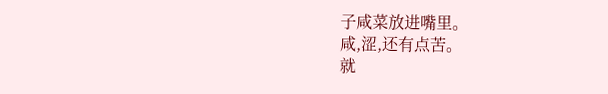子咸菜放进嘴里。
咸,涩,还有点苦。
就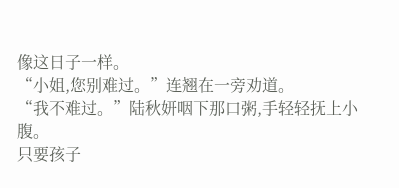像这日子一样。
“小姐,您别难过。”连翘在一旁劝道。
“我不难过。”陆秋妍咽下那口粥,手轻轻抚上小腹。
只要孩子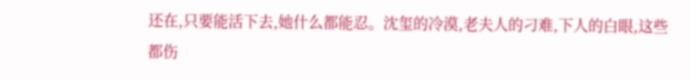还在,只要能活下去,她什么都能忍。沈玺的冷漠,老夫人的刁难,下人的白眼,这些都伤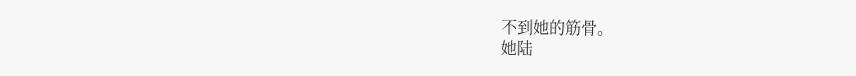不到她的筋骨。
她陆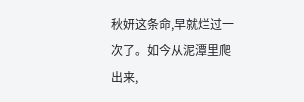秋妍这条命,早就烂过一次了。如今从泥潭里爬出来,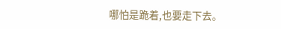哪怕是跪着,也要走下去。